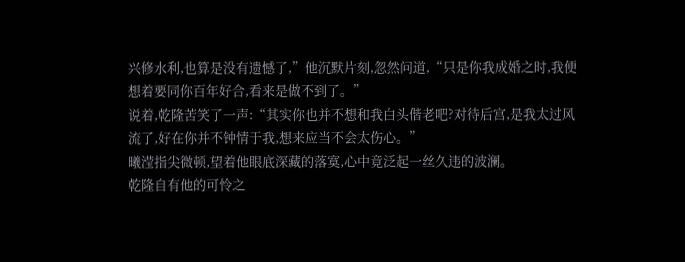兴修水利,也算是没有遗憾了,”他沉默片刻,忽然问道,“只是你我成婚之时,我便想着要同你百年好合,看来是做不到了。”
说着,乾隆苦笑了一声:“其实你也并不想和我白头偕老吧?对待后宫,是我太过风流了,好在你并不钟情于我,想来应当不会太伤心。”
曦滢指尖微顿,望着他眼底深藏的落寞,心中竟泛起一丝久违的波澜。
乾隆自有他的可怜之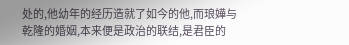处的,他幼年的经历造就了如今的他,而琅嬅与乾隆的婚姻,本来便是政治的联结,是君臣的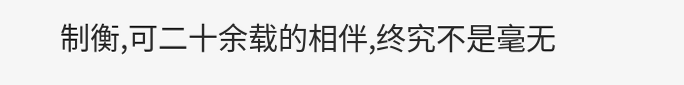制衡,可二十余载的相伴,终究不是毫无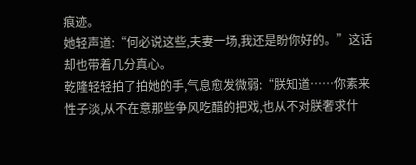痕迹。
她轻声道:“何必说这些,夫妻一场,我还是盼你好的。”这话却也带着几分真心。
乾隆轻轻拍了拍她的手,气息愈发微弱:“朕知道……你素来性子淡,从不在意那些争风吃醋的把戏,也从不对朕奢求什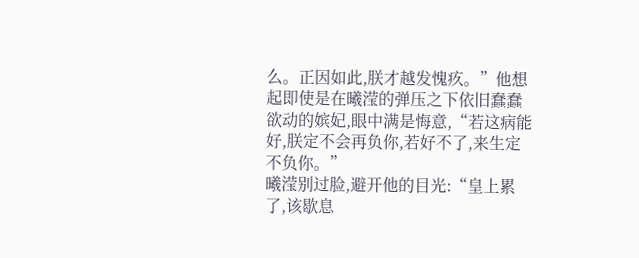么。正因如此,朕才越发愧疚。”他想起即使是在曦滢的弹压之下依旧蠢蠢欲动的嫔妃,眼中满是悔意,“若这病能好,朕定不会再负你,若好不了,来生定不负你。”
曦滢别过脸,避开他的目光:“皇上累了,该歇息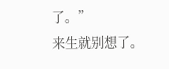了。”
来生就别想了。